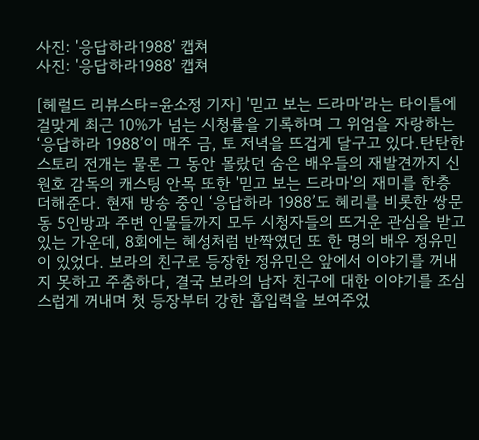사진: '응답하라1988' 캡쳐
사진: '응답하라1988' 캡쳐

[헤럴드 리뷰스타=윤소정 기자] '믿고 보는 드라마'라는 타이틀에 걸맞게 최근 10%가 넘는 시청률을 기록하며 그 위엄을 자랑하는 ‘응답하라 1988’이 매주 금, 토 저녁을 뜨겁게 달구고 있다.탄탄한 스토리 전개는 물론 그 동안 몰랐던 숨은 배우들의 재발견까지 신원호 감독의 캐스팅 안목 또한 '믿고 보는 드라마'의 재미를 한층 더해준다. 현재 방송 중인 ‘응답하라 1988’도 혜리를 비롯한 쌍문동 5인방과 주변 인물들까지 모두 시청자들의 뜨거운 관심을 받고 있는 가운데, 8회에는 혜성처럼 반짝였던 또 한 명의 배우 정유민이 있었다. 보라의 친구로 등장한 정유민은 앞에서 이야기를 꺼내지 못하고 주춤하다, 결국 보라의 남자 친구에 대한 이야기를 조심스럽게 꺼내며 첫 등장부터 강한 흡입력을 보여주었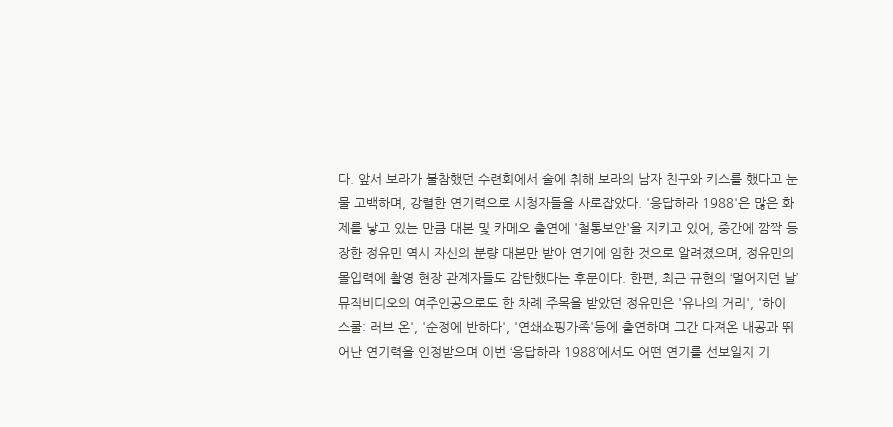다. 앞서 보라가 불참했던 수련회에서 술에 취해 보라의 남자 친구와 키스를 했다고 눈물 고백하며, 강렬한 연기력으로 시청자들을 사로잡았다. '응답하라 1988'은 많은 화제를 낳고 있는 만큼 대본 및 카메오 출연에 '철통보안'을 지키고 있어, 중간에 깜짝 등장한 정유민 역시 자신의 분량 대본만 받아 연기에 임한 것으로 알려졌으며, 정유민의 몰입력에 촬영 현장 관계자들도 감탄했다는 후문이다. 한편, 최근 규현의 ‘멀어지던 날’ 뮤직비디오의 여주인공으로도 한 차례 주목을 받았던 정유민은 '유나의 거리', '하이 스쿨: 러브 온', '순정에 반하다', '연쇄쇼핑가족'등에 출연하며 그간 다져온 내공과 뛰어난 연기력을 인정받으며 이번 ‘응답하라 1988’에서도 어떤 연기를 선보일지 기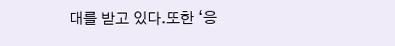대를 받고 있다.또한 ‘응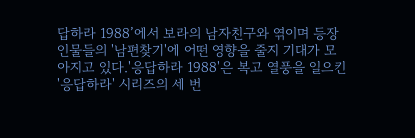답하라 1988’에서 보라의 남자친구와 엮이며 등장인물들의 '남편찾기'에 어떤 영향을 줄지 기대가 모아지고 있다.'응답하라 1988'은 복고 열풍을 일으킨 '응답하라' 시리즈의 세 번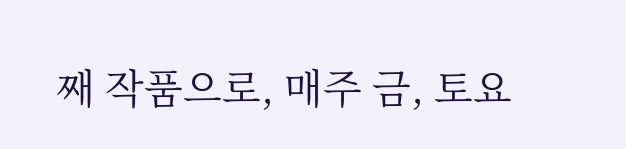째 작품으로, 매주 금, 토요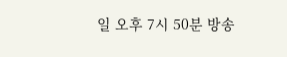일 오후 7시 50분 방송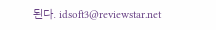된다. idsoft3@reviewstar.net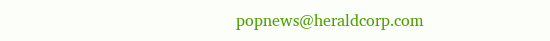popnews@heraldcorp.com